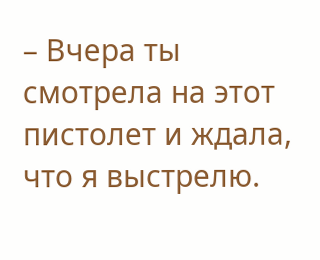– Вчера ты смотрела на этот пистолет и ждала, что я выстрелю.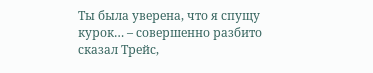Ты была уверена, что я спущу курок… – совершенно разбито сказал Трейс,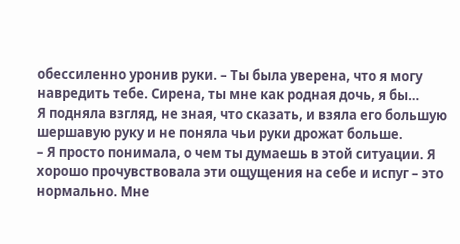обессиленно уронив руки. – Ты была уверена, что я могу навредить тебе. Сирена, ты мне как родная дочь, я бы…
Я подняла взгляд, не зная, что сказать, и взяла его большую шершавую руку и не поняла чьи руки дрожат больше.
– Я просто понимала, о чем ты думаешь в этой ситуации. Я хорошо прочувствовала эти ощущения на себе и испуг – это нормально. Мне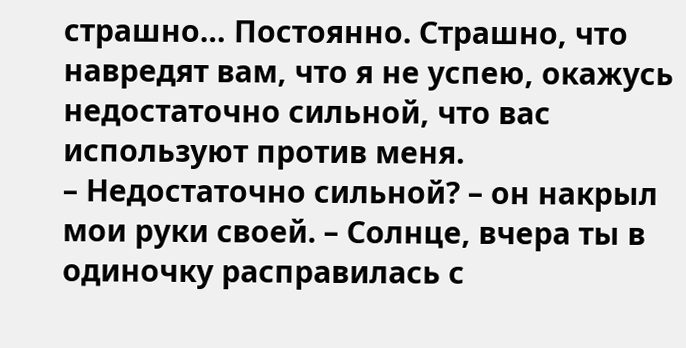страшно… Постоянно. Страшно, что навредят вам, что я не успею, окажусь недостаточно сильной, что вас используют против меня.
– Недостаточно сильной? – он накрыл мои руки своей. – Солнце, вчера ты в одиночку расправилась с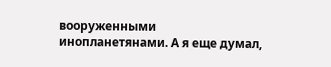вооруженными инопланетянами. А я еще думал,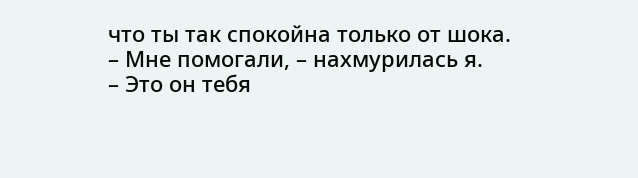что ты так спокойна только от шока.
– Мне помогали, – нахмурилась я.
– Это он тебя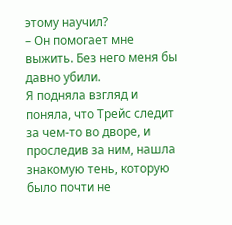этому научил?
– Он помогает мне выжить. Без него меня бы давно убили.
Я подняла взгляд и поняла, что Трейс следит за чем-то во дворе, и проследив за ним, нашла знакомую тень, которую было почти не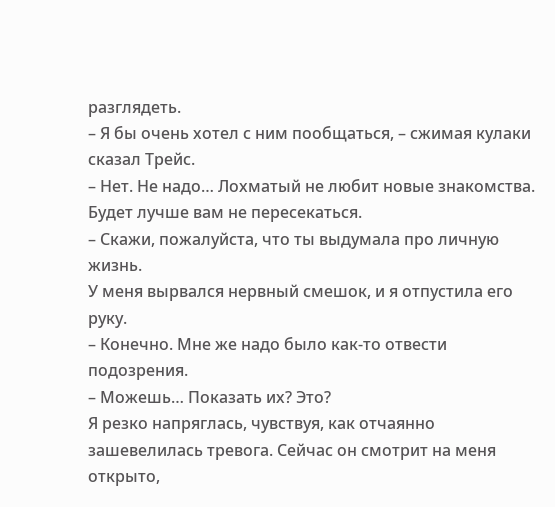разглядеть.
– Я бы очень хотел с ним пообщаться, – сжимая кулаки сказал Трейс.
– Нет. Не надо… Лохматый не любит новые знакомства. Будет лучше вам не пересекаться.
– Скажи, пожалуйста, что ты выдумала про личную жизнь.
У меня вырвался нервный смешок, и я отпустила его руку.
– Конечно. Мне же надо было как-то отвести подозрения.
– Можешь… Показать их? Это?
Я резко напряглась, чувствуя, как отчаянно зашевелилась тревога. Сейчас он смотрит на меня открыто,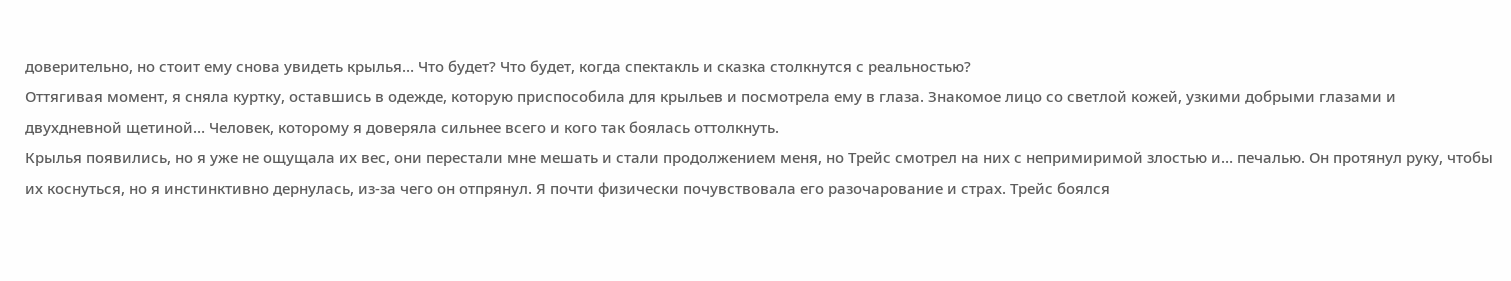доверительно, но стоит ему снова увидеть крылья… Что будет? Что будет, когда спектакль и сказка столкнутся с реальностью?
Оттягивая момент, я сняла куртку, оставшись в одежде, которую приспособила для крыльев и посмотрела ему в глаза. Знакомое лицо со светлой кожей, узкими добрыми глазами и двухдневной щетиной… Человек, которому я доверяла сильнее всего и кого так боялась оттолкнуть.
Крылья появились, но я уже не ощущала их вес, они перестали мне мешать и стали продолжением меня, но Трейс смотрел на них с непримиримой злостью и… печалью. Он протянул руку, чтобы их коснуться, но я инстинктивно дернулась, из-за чего он отпрянул. Я почти физически почувствовала его разочарование и страх. Трейс боялся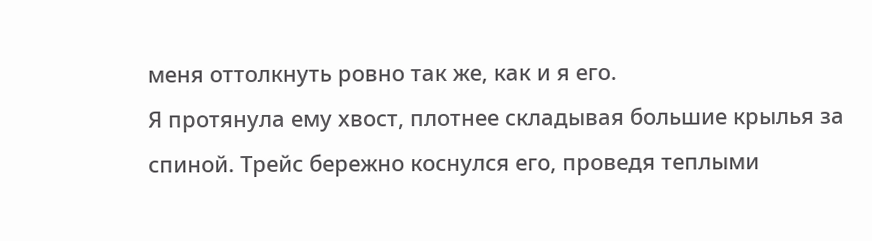меня оттолкнуть ровно так же, как и я его.
Я протянула ему хвост, плотнее складывая большие крылья за спиной. Трейс бережно коснулся его, проведя теплыми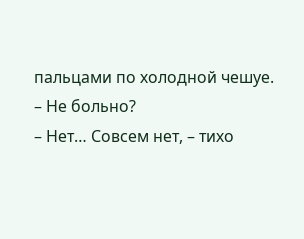пальцами по холодной чешуе.
– Не больно?
– Нет… Совсем нет, – тихо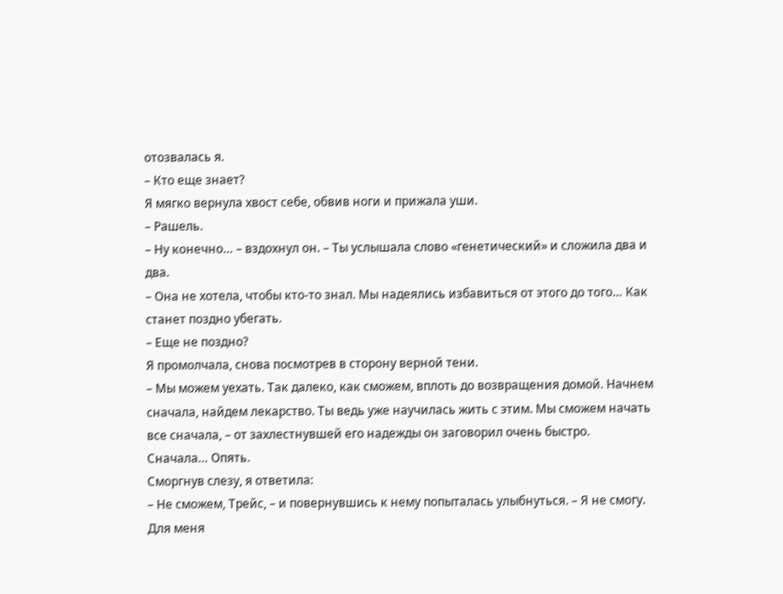отозвалась я.
– Кто еще знает?
Я мягко вернула хвост себе, обвив ноги и прижала уши.
– Рашель.
– Ну конечно… – вздохнул он. – Ты услышала слово «генетический» и сложила два и два.
– Она не хотела, чтобы кто-то знал. Мы надеялись избавиться от этого до того… Как станет поздно убегать.
– Еще не поздно?
Я промолчала, снова посмотрев в сторону верной тени.
– Мы можем уехать. Так далеко, как сможем, вплоть до возвращения домой. Начнем сначала, найдем лекарство. Ты ведь уже научилась жить с этим. Мы сможем начать все сначала, – от захлестнувшей его надежды он заговорил очень быстро.
Сначала… Опять.
Сморгнув слезу, я ответила:
– Не сможем, Трейс, – и повернувшись к нему попыталась улыбнуться. – Я не смогу. Для меня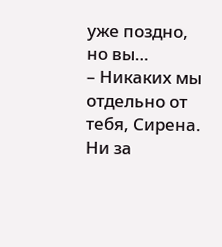уже поздно, но вы…
– Никаких мы отдельно от тебя, Сирена. Ни за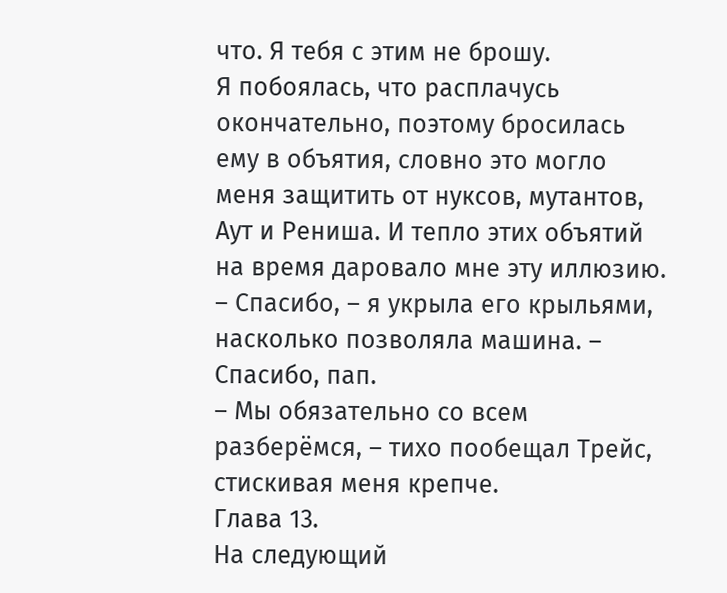что. Я тебя с этим не брошу.
Я побоялась, что расплачусь окончательно, поэтому бросилась ему в объятия, словно это могло меня защитить от нуксов, мутантов, Аут и Рениша. И тепло этих объятий на время даровало мне эту иллюзию.
– Спасибо, – я укрыла его крыльями, насколько позволяла машина. – Спасибо, пап.
– Мы обязательно со всем разберёмся, – тихо пообещал Трейс, стискивая меня крепче.
Глава 13.
На следующий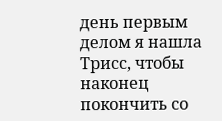день первым делом я нашла Трисс, чтобы наконец покончить со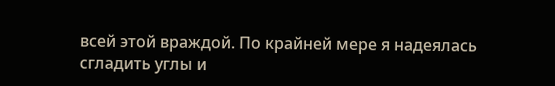всей этой враждой. По крайней мере я надеялась сгладить углы и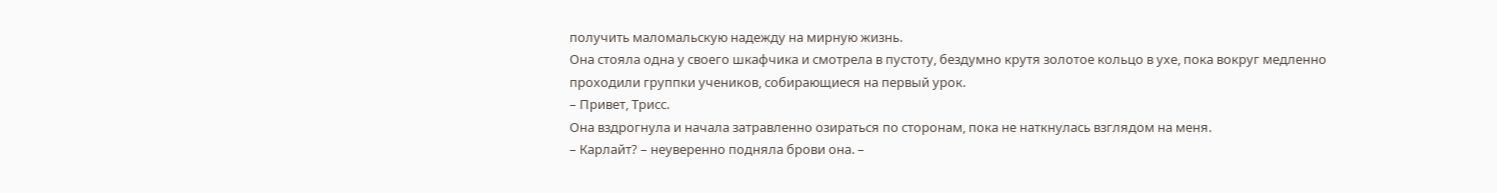получить маломальскую надежду на мирную жизнь.
Она стояла одна у своего шкафчика и смотрела в пустоту, бездумно крутя золотое кольцо в ухе, пока вокруг медленно проходили группки учеников, собирающиеся на первый урок.
– Привет, Трисс.
Она вздрогнула и начала затравленно озираться по сторонам, пока не наткнулась взглядом на меня.
– Карлайт? – неуверенно подняла брови она. –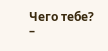Чего тебе?
–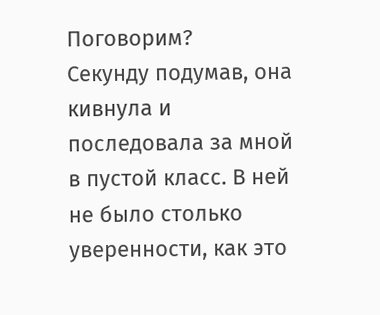Поговорим?
Секунду подумав, она кивнула и последовала за мной в пустой класс. В ней не было столько уверенности, как это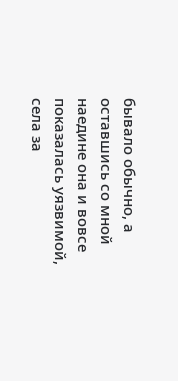бывало обычно, а оставшись со мной наедине она и вовсе показалась уязвимой, села за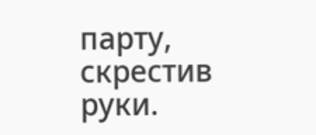парту, скрестив руки.